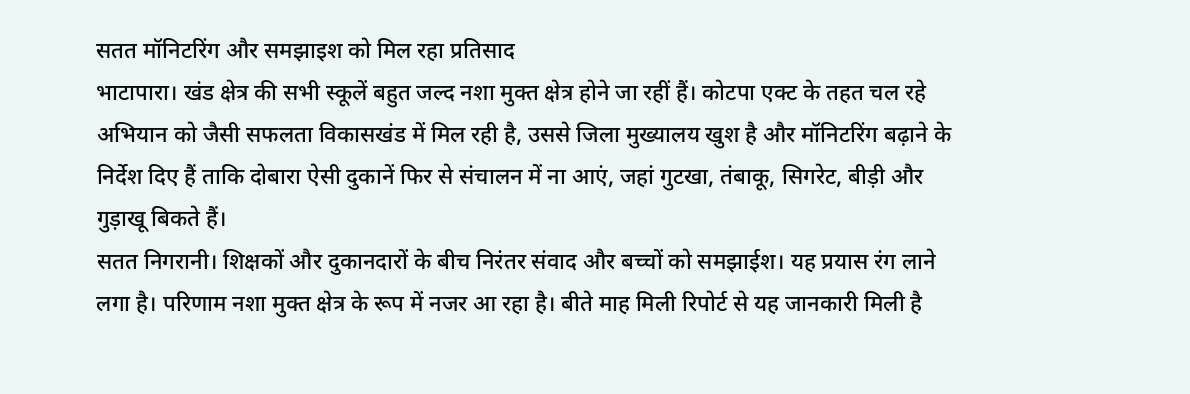सतत मॉनिटरिंग और समझाइश को मिल रहा प्रतिसाद
भाटापारा। खंड क्षेत्र की सभी स्कूलें बहुत जल्द नशा मुक्त क्षेत्र होने जा रहीं हैं। कोटपा एक्ट के तहत चल रहे अभियान को जैसी सफलता विकासखंड में मिल रही है, उससे जिला मुख्यालय खुश है और मॉनिटरिंग बढ़ाने के निर्देश दिए हैं ताकि दोबारा ऐसी दुकानें फिर से संचालन में ना आएं, जहां गुटखा, तंबाकू, सिगरेट, बीड़ी और गुड़ाखू बिकते हैं।
सतत निगरानी। शिक्षकों और दुकानदारों के बीच निरंतर संवाद और बच्चों को समझाईश। यह प्रयास रंग लाने लगा है। परिणाम नशा मुक्त क्षेत्र के रूप में नजर आ रहा है। बीते माह मिली रिपोर्ट से यह जानकारी मिली है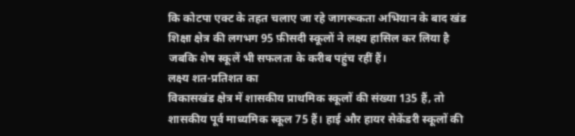कि कोटपा एक्ट के तहत चलाए जा रहे जागरूकता अभियान के बाद खंड शिक्षा क्षेत्र की लगभग 95 फ़ीसदी स्कूलों ने लक्ष्य हासिल कर लिया है जबकि शेष स्कूलें भी सफलता के करीब पहुंच रहीं हैं।
लक्ष्य शत-प्रतिशत का
विकासखंड क्षेत्र में शासकीय प्राथमिक स्कूलों की संख्या 135 हैं, तो शासकीय पूर्व माध्यमिक स्कूल 75 हैं। हाई और हायर सेकेंडरी स्कूलों की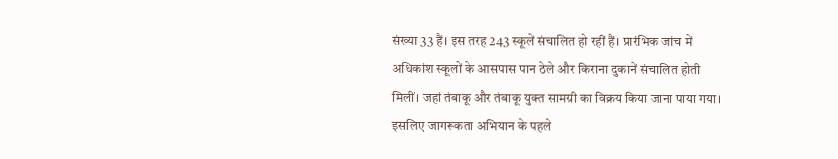संख्या 33 हैं। इस तरह 243 स्कूलें संचालित हो रहीं हैं। प्रारंभिक जांच में अधिकांश स्कूलों के आसपास पान ठेले और किराना दुकानें संचालित होती मिलीं। जहां तंबाकू और तंबाकू युक्त सामग्री का विक्रय किया जाना पाया गया। इसलिए जागरूकता अभियान के पहले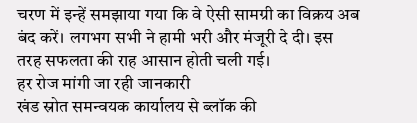चरण में इन्हें समझाया गया कि वे ऐसी सामग्री का विक्रय अब बंद करें। लगभग सभी ने हामी भरी और मंजूरी दे दी। इस तरह सफलता की राह आसान होती चली गई।
हर रोज मांगी जा रही जानकारी
खंड स्रोत समन्वयक कार्यालय से ब्लॉक की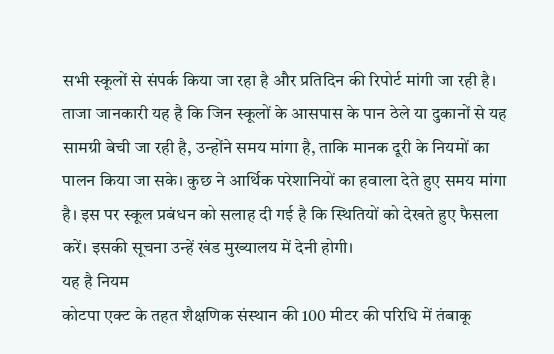सभी स्कूलों से संपर्क किया जा रहा है और प्रतिदिन की रिपोर्ट मांगी जा रही है। ताजा जानकारी यह है कि जिन स्कूलों के आसपास के पान ठेले या दुकानों से यह सामग्री बेची जा रही है, उन्होंने समय मांगा है, ताकि मानक दूरी के नियमों का पालन किया जा सके। कुछ ने आर्थिक परेशानियों का हवाला देते हुए समय मांगा है। इस पर स्कूल प्रबंधन को सलाह दी गई है कि स्थितियों को देखते हुए फैसला करें। इसकी सूचना उन्हें खंड मुख्यालय में देनी होगी।
यह है नियम
कोटपा एक्ट के तहत शैक्षणिक संस्थान की 100 मीटर की परिधि में तंबाकू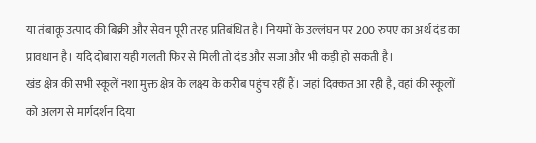या तंबाकू उत्पाद की बिक्री और सेवन पूरी तरह प्रतिबंधित है। नियमों के उल्लंघन पर 200 रुपए का अर्थ दंड का प्रावधान है। यदि दोबारा यही गलती फिर से मिली तो दंड और सजा और भी कड़ी हो सकती है।
खंड क्षेत्र की सभी स्कूलें नशा मुक्त क्षेत्र के लक्ष्य के करीब पहुंच रहीं हैं। जहां दिक्कत आ रही है, वहां की स्कूलों को अलग से मार्गदर्शन दिया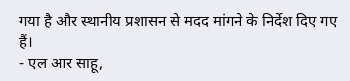गया है और स्थानीय प्रशासन से मदद मांगने के निर्देश दिए गए हैं।
- एल आर साहू,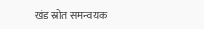खंड स्रोत समन्वयक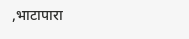,भाटापारा